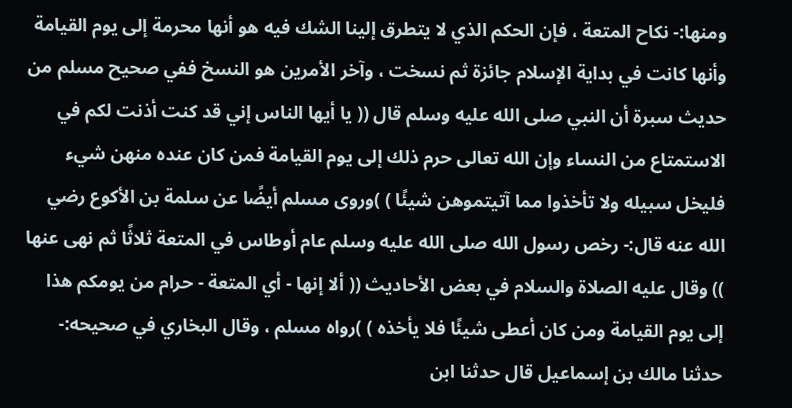ومنها:- نكاح المتعة ، فإن الحكم الذي لا يتطرق إلينا الشك فيه هو أنها محرمة إلى يوم القيامة وأنها كانت في بداية الإسلام جائزة ثم نسخت ، وآخر الأمرين هو النسخ ففي صحيح مسلم من حديث سبرة أن النبي صلى الله عليه وسلم قال (( يا أيها الناس إني قد كنت أذنت لكم في الاستمتاع من النساء وإن الله تعالى حرم ذلك إلى يوم القيامة فمن كان عنده منهن شيء فليخل سبيله ولا تأخذوا مما آتيتموهن شيئًا ) )وروى مسلم أيضًا عن سلمة بن الأكوع رضي الله عنه قال:- رخص رسول الله صلى الله عليه وسلم عام أوطاس في المتعة ثلاثًا ثم نهى عنها )) وقال عليه الصلاة والسلام في بعض الأحاديث (( ألا إنها - أي المتعة - حرام من يومكم هذا إلى يوم القيامة ومن كان أعطى شيئًا فلا يأخذه ) )رواه مسلم ، وقال البخاري في صحيحه:- حدثنا مالك بن إسماعيل قال حدثنا ابن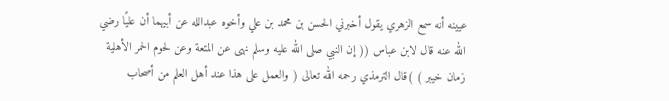عيينه أنه سمع الزهري يقول أخبرني الحسن بن محمد بن علي وأخوه عبدالله عن أبيهما أن عليًا رضي الله عنه قال لابن عباس (( إن النبي صلى الله عليه وسلم نهى عن المتعة وعن لحوم الحمر الأهلية زمان خيبر ) )قال الترمذي رحمه الله تعالى ( والعمل على هذا عند أهل العلم من أصحاب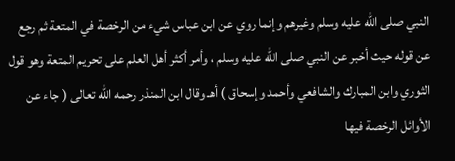النبي صلى الله عليه وسلم وغيرهم وإنما روي عن ابن عباس شيء من الرخصة في المتعة ثم رجع عن قوله حيث أخبر عن النبي صلى الله عليه وسلم ، وأمر أكثر أهل العلم على تحريم المتعة وهو قول الثوري وابن المبارك والشافعي وأحمد وإسحاق ) أهـ وقال ابن المنذر رحمه الله تعالى ( جاء عن الأوائل الرخصة فيها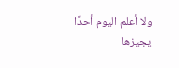ولا أعلم اليوم أحدًا يجيزها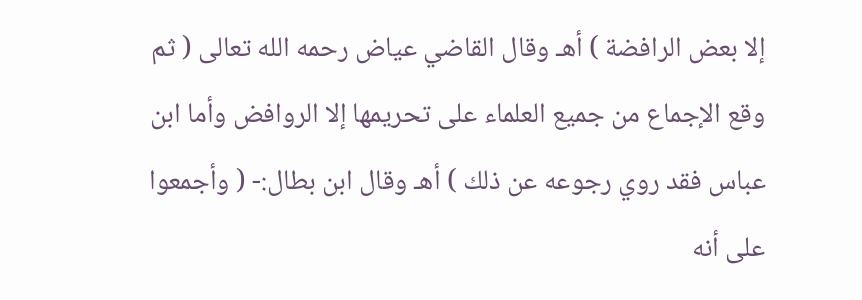إلا بعض الرافضة ) أهـ وقال القاضي عياض رحمه الله تعالى ( ثم وقع الإجماع من جميع العلماء على تحريمها إلا الروافض وأما ابن عباس فقد روي رجوعه عن ذلك ) أهـ وقال ابن بطال:- ( وأجمعوا على أنه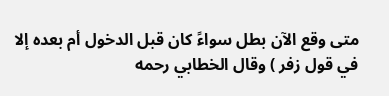متى وقع الآن بطل سواءً كان قبل الدخول أم بعده إلا في قول زفر ) وقال الخطابي رحمه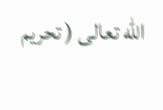الله تعالى ( تحريم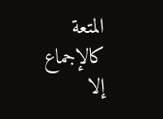المتعة كالإجماع إلا